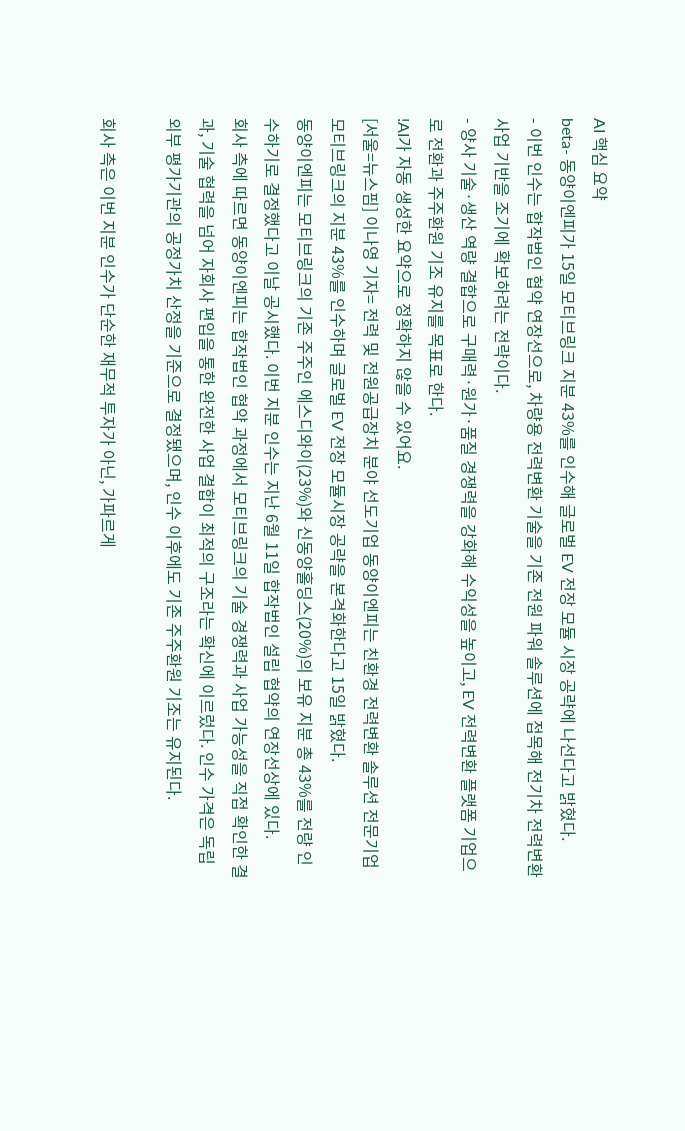AI 핵심 요약
beta- 동양이엔피가 15일 모티브링크 지분 43%를 인수해 글로벌 EV 전장 모듈 시장 공략에 나선다고 밝혔다.
- 이번 인수는 합작법인 협약 연장선으로, 차량용 전력변환 기술을 기존 전원 파워 솔루션에 접목해 전기차 전력변환 사업 기반을 조기에 확보하려는 전략이다.
- 양사 기술·생산 역량 결합으로 구매력·원가·품질 경쟁력을 강화해 수익성을 높이고, EV 전력변환 플랫폼 기업으로 전환과 주주환원 기조 유지를 목표로 한다.
!AI가 자동 생성한 요약으로 정확하지 않을 수 있어요.
[서울=뉴스핌] 이나영 기자= 전력 및 전원공급장치 분야 선도기업 동양이엔피는 친환경 전력변환 솔루션 전문기업 모티브링크의 지분 43%를 인수하며 글로벌 EV 전장 모듈시장 공략을 본격화한다고 15일 밝혔다.
동양이엔피는 모티브링크의 기존 주주인 에스디와이(23%)와 신동양홀딩스(20%)의 보유 지분 총 43%를 전량 인수하기로 결정했다고 이날 공시했다. 이번 지분 인수는 지난 6월 11일 합작법인 설립 협약의 연장선상에 있다.
회사 측에 따르면 동양이엔피는 합작법인 협약 과정에서 모티브링크의 기술 경쟁력과 사업 가능성을 직접 확인한 결과, 기술 협력을 넘어 자회사 편입을 통한 완전한 사업 결합이 최적의 구조라는 확신에 이르렀다. 인수 가격은 독립 외부 평가기관의 공정가치 산정을 기준으로 결정됐으며, 인수 이후에도 기존 주주환원 기조는 유지된다.

회사 측은 이번 지분 인수가 단순한 재무적 투자가 아닌, 가파르게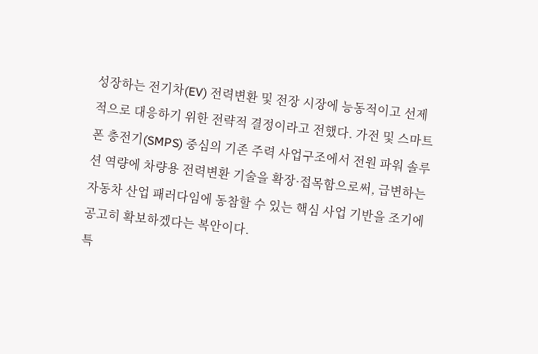성장하는 전기차(EV) 전력변환 및 전장 시장에 능동적이고 선제적으로 대응하기 위한 전략적 결정이라고 전했다. 가전 및 스마트폰 충전기(SMPS) 중심의 기존 주력 사업구조에서 전원 파워 솔루션 역량에 차량용 전력변환 기술을 확장·접목함으로써, 급변하는 자동차 산업 패러다임에 동참할 수 있는 핵심 사업 기반을 조기에 공고히 확보하겠다는 복안이다.
특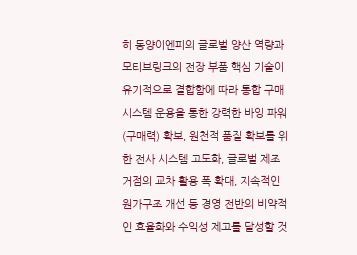히 동양이엔피의 글로벌 양산 역량과 모티브링크의 전장 부품 핵심 기술이 유기적으로 결합함에 따라 통합 구매 시스템 운용을 통한 강력한 바잉 파워(구매력) 확보, 원천적 품질 확보를 위한 전사 시스템 고도화, 글로벌 제조 거점의 교차 활용 폭 확대, 지속적인 원가구조 개선 등 경영 전반의 비약적인 효율화와 수익성 제고를 달성할 것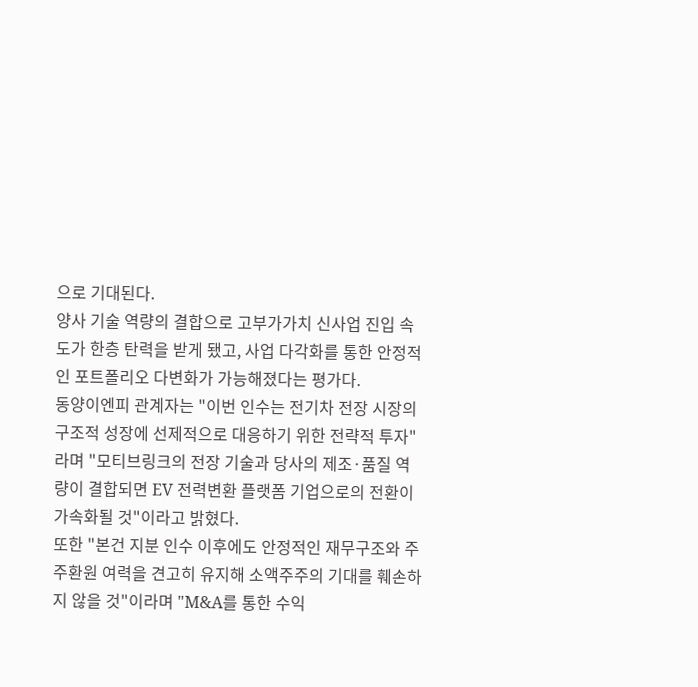으로 기대된다.
양사 기술 역량의 결합으로 고부가가치 신사업 진입 속도가 한층 탄력을 받게 됐고, 사업 다각화를 통한 안정적인 포트폴리오 다변화가 가능해졌다는 평가다.
동양이엔피 관계자는 "이번 인수는 전기차 전장 시장의 구조적 성장에 선제적으로 대응하기 위한 전략적 투자"라며 "모티브링크의 전장 기술과 당사의 제조·품질 역량이 결합되면 EV 전력변환 플랫폼 기업으로의 전환이 가속화될 것"이라고 밝혔다.
또한 "본건 지분 인수 이후에도 안정적인 재무구조와 주주환원 여력을 견고히 유지해 소액주주의 기대를 훼손하지 않을 것"이라며 "M&A를 통한 수익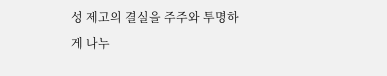성 제고의 결실을 주주와 투명하게 나누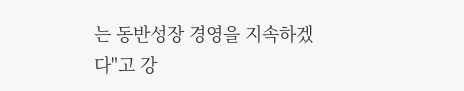는 동반성장 경영을 지속하겠다"고 강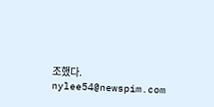조했다.
nylee54@newspim.com